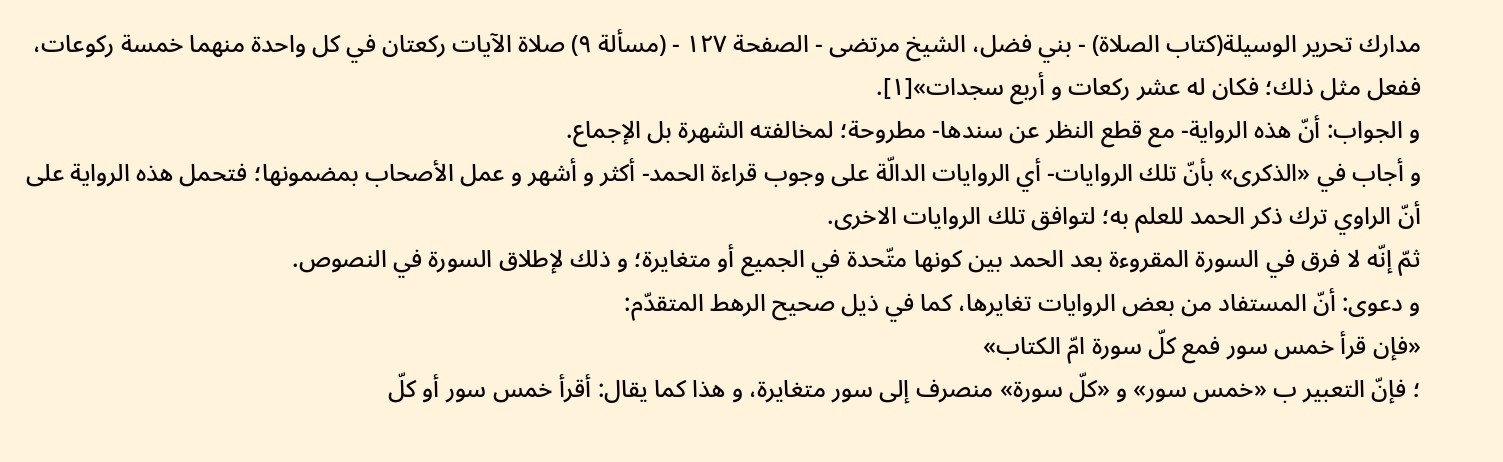مدارك تحرير الوسيلة(كتاب الصلاة) - بني فضل، الشيخ مرتضى - الصفحة ١٢٧ - (مسألة ٩) صلاة الآيات ركعتان في كل واحدة منهما خمسة ركوعات،
ففعل مثل ذلك؛ فكان له عشر ركعات و أربع سجدات»[١].
و الجواب: أنّ هذه الرواية- مع قطع النظر عن سندها- مطروحة؛ لمخالفته الشهرة بل الإجماع.
و أجاب في «الذكرى» بأنّ تلك الروايات- أي الروايات الدالّة على وجوب قراءة الحمد- أكثر و أشهر و عمل الأصحاب بمضمونها؛ فتحمل هذه الرواية على أنّ الراوي ترك ذكر الحمد للعلم به؛ لتوافق تلك الروايات الاخرى.
ثمّ إنّه لا فرق في السورة المقروءة بعد الحمد بين كونها متّحدة في الجميع أو متغايرة؛ و ذلك لإطلاق السورة في النصوص.
و دعوى: أنّ المستفاد من بعض الروايات تغايرها، كما في ذيل صحيح الرهط المتقدّم:
«فإن قرأ خمس سور فمع كلّ سورة امّ الكتاب»
؛ فإنّ التعبير ب «خمس سور» و «كلّ سورة» منصرف إلى سور متغايرة، و هذا كما يقال: أقرأ خمس سور أو كلّ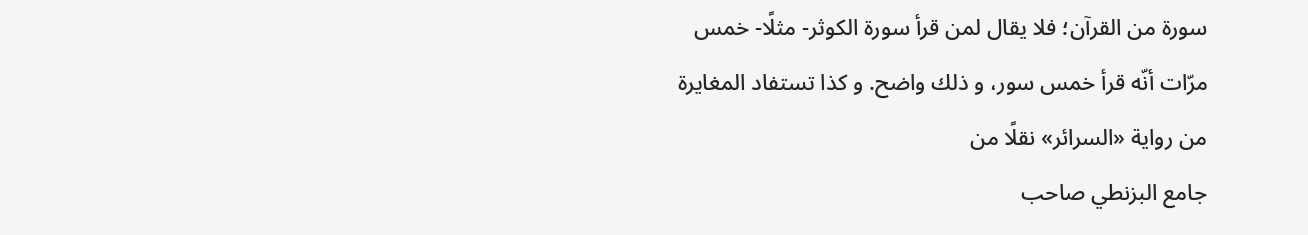سورة من القرآن؛ فلا يقال لمن قرأ سورة الكوثر- مثلًا- خمس مرّات أنّه قرأ خمس سور، و ذلك واضح. و كذا تستفاد المغايرة من رواية «السرائر» نقلًا من
جامع البزنطي صاحب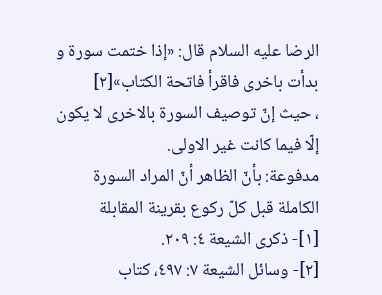الرضا عليه السلام قال: «إذا ختمت سورة و بدأت باخرى فاقرأ فاتحة الكتاب»[٢]
، حيث إنّ توصيف السورة بالاخرى لا يكون إلّا فيما كانت غير الاولى.
مدفوعة: بأنّ الظاهر أنّ المراد السورة الكاملة قبل كلّ ركوع بقرينة المقابلة
[١]- ذكرى الشيعة ٤: ٢٠٩.
[٢]- وسائل الشيعة ٧: ٤٩٧، كتاب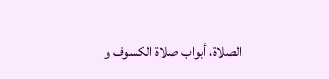الصلاة، أبواب صلاة الكسوف و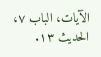الآيات، الباب ٧، الحديث ١٣.